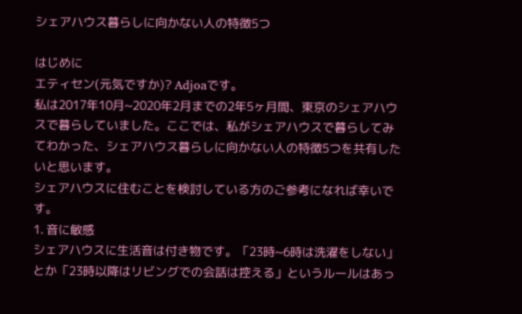シェアハウス暮らしに向かない人の特徴5つ

はじめに
エティセン(元気ですか)? Adjoaです。
私は2017年10月~2020年2月までの2年5ヶ月間、東京のシェアハウスで暮らしていました。ここでは、私がシェアハウスで暮らしてみてわかった、シェアハウス暮らしに向かない人の特徴5つを共有したいと思います。
シェアハウスに住むことを検討している方のご参考になれば幸いです。
1. 音に敏感
シェアハウスに生活音は付き物です。「23時~6時は洗濯をしない」とか「23時以降はリビングでの会話は控える」というルールはあっ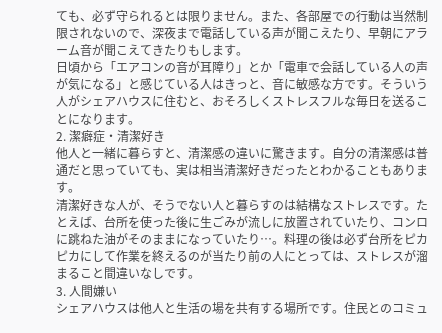ても、必ず守られるとは限りません。また、各部屋での行動は当然制限されないので、深夜まで電話している声が聞こえたり、早朝にアラーム音が聞こえてきたりもします。
日頃から「エアコンの音が耳障り」とか「電車で会話している人の声が気になる」と感じている人はきっと、音に敏感な方です。そういう人がシェアハウスに住むと、おそろしくストレスフルな毎日を送ることになります。
2. 潔癖症・清潔好き
他人と一緒に暮らすと、清潔感の違いに驚きます。自分の清潔感は普通だと思っていても、実は相当清潔好きだったとわかることもあります。
清潔好きな人が、そうでない人と暮らすのは結構なストレスです。たとえば、台所を使った後に生ごみが流しに放置されていたり、コンロに跳ねた油がそのままになっていたり…。料理の後は必ず台所をピカピカにして作業を終えるのが当たり前の人にとっては、ストレスが溜まること間違いなしです。
3. 人間嫌い
シェアハウスは他人と生活の場を共有する場所です。住民とのコミュ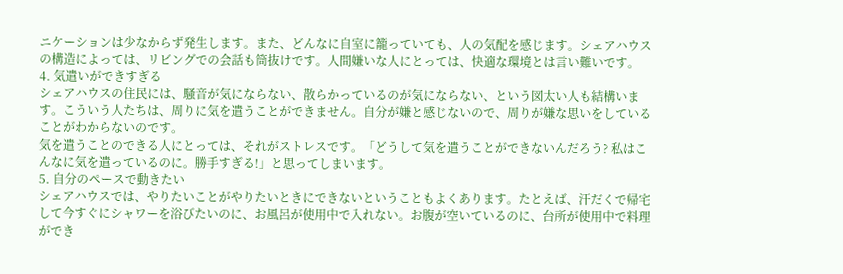ニケーションは少なからず発生します。また、どんなに自室に籠っていても、人の気配を感じます。シェアハウスの構造によっては、リビングでの会話も筒抜けです。人間嫌いな人にとっては、快適な環境とは言い難いです。
4. 気遣いができすぎる
シェアハウスの住民には、騒音が気にならない、散らかっているのが気にならない、という図太い人も結構います。こういう人たちは、周りに気を遣うことができません。自分が嫌と感じないので、周りが嫌な思いをしていることがわからないのです。
気を遣うことのできる人にとっては、それがストレスです。「どうして気を遣うことができないんだろう? 私はこんなに気を遣っているのに。勝手すぎる!」と思ってしまいます。
5. 自分のペースで動きたい
シェアハウスでは、やりたいことがやりたいときにできないということもよくあります。たとえば、汗だくで帰宅して今すぐにシャワーを浴びたいのに、お風呂が使用中で入れない。お腹が空いているのに、台所が使用中で料理ができ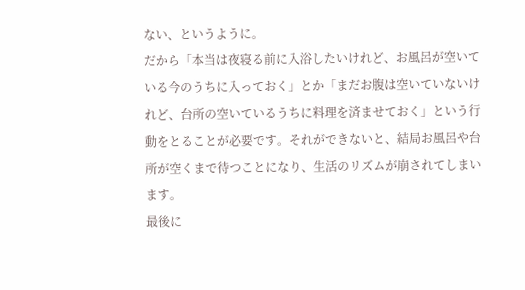ない、というように。
だから「本当は夜寝る前に入浴したいけれど、お風呂が空いている今のうちに入っておく」とか「まだお腹は空いていないけれど、台所の空いているうちに料理を済ませておく」という行動をとることが必要です。それができないと、結局お風呂や台所が空くまで待つことになり、生活のリズムが崩されてしまいます。
最後に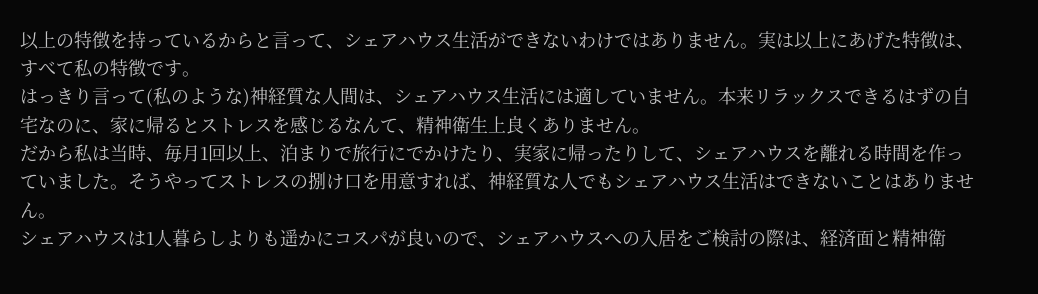以上の特徴を持っているからと言って、シェアハウス生活ができないわけではありません。実は以上にあげた特徴は、すべて私の特徴です。
はっきり言って(私のような)神経質な人間は、シェアハウス生活には適していません。本来リラックスできるはずの自宅なのに、家に帰るとストレスを感じるなんて、精神衛生上良くありません。
だから私は当時、毎月1回以上、泊まりで旅行にでかけたり、実家に帰ったりして、シェアハウスを離れる時間を作っていました。そうやってストレスの捌け口を用意すれば、神経質な人でもシェアハウス生活はできないことはありません。
シェアハウスは1人暮らしよりも遥かにコスパが良いので、シェアハウスへの入居をご検討の際は、経済面と精神衛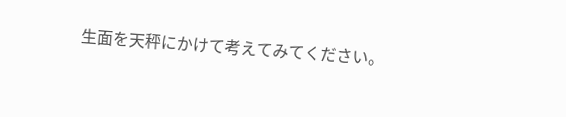生面を天秤にかけて考えてみてください。